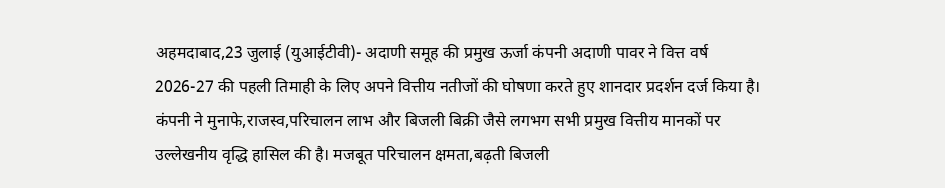अहमदाबाद,23 जुलाई (युआईटीवी)- अदाणी समूह की प्रमुख ऊर्जा कंपनी अदाणी पावर ने वित्त वर्ष 2026-27 की पहली तिमाही के लिए अपने वित्तीय नतीजों की घोषणा करते हुए शानदार प्रदर्शन दर्ज किया है। कंपनी ने मुनाफे,राजस्व,परिचालन लाभ और बिजली बिक्री जैसे लगभग सभी प्रमुख वित्तीय मानकों पर उल्लेखनीय वृद्धि हासिल की है। मजबूत परिचालन क्षमता,बढ़ती बिजली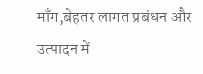माँग,बेहतर लागत प्रबंधन और उत्पादन में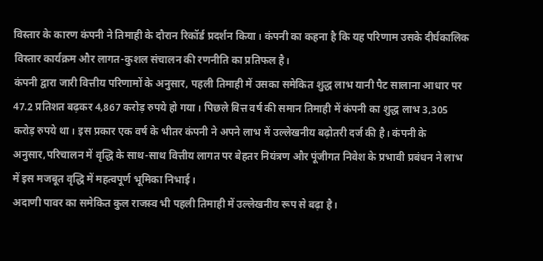विस्तार के कारण कंपनी ने तिमाही के दौरान रिकॉर्ड प्रदर्शन किया। कंपनी का कहना है कि यह परिणाम उसके दीर्घकालिक विस्तार कार्यक्रम और लागत-कुशल संचालन की रणनीति का प्रतिफल है।
कंपनी द्वारा जारी वित्तीय परिणामों के अनुसार, पहली तिमाही में उसका समेकित शुद्ध लाभ यानी पैट सालाना आधार पर 47.2 प्रतिशत बढ़कर 4,867 करोड़ रुपये हो गया। पिछले वित्त वर्ष की समान तिमाही में कंपनी का शुद्ध लाभ 3,305 करोड़ रुपये था। इस प्रकार एक वर्ष के भीतर कंपनी ने अपने लाभ में उल्लेखनीय बढ़ोतरी दर्ज की है। कंपनी के अनुसार,परिचालन में वृद्धि के साथ-साथ वित्तीय लागत पर बेहतर नियंत्रण और पूंजीगत निवेश के प्रभावी प्रबंधन ने लाभ में इस मजबूत वृद्धि में महत्वपूर्ण भूमिका निभाई।
अदाणी पावर का समेकित कुल राजस्व भी पहली तिमाही में उल्लेखनीय रूप से बढ़ा है।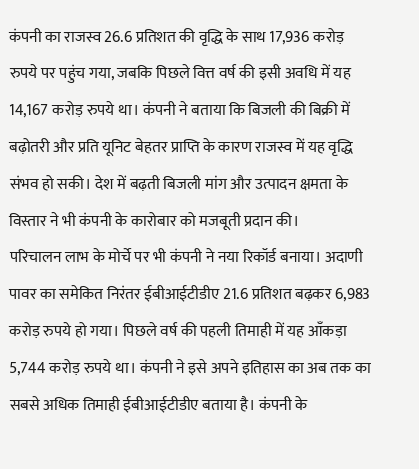कंपनी का राजस्व 26.6 प्रतिशत की वृद्धि के साथ 17,936 करोड़ रुपये पर पहुंच गया, जबकि पिछले वित्त वर्ष की इसी अवधि में यह 14,167 करोड़ रुपये था। कंपनी ने बताया कि बिजली की बिक्री में बढ़ोतरी और प्रति यूनिट बेहतर प्राप्ति के कारण राजस्व में यह वृद्धि संभव हो सकी। देश में बढ़ती बिजली मांग और उत्पादन क्षमता के विस्तार ने भी कंपनी के कारोबार को मजबूती प्रदान की।
परिचालन लाभ के मोर्चे पर भी कंपनी ने नया रिकॉर्ड बनाया। अदाणी पावर का समेकित निरंतर ईबीआईटीडीए 21.6 प्रतिशत बढ़कर 6,983 करोड़ रुपये हो गया। पिछले वर्ष की पहली तिमाही में यह आँकड़ा 5,744 करोड़ रुपये था। कंपनी ने इसे अपने इतिहास का अब तक का सबसे अधिक तिमाही ईबीआईटीडीए बताया है। कंपनी के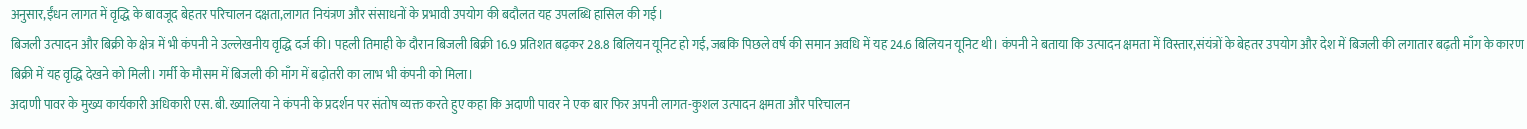अनुसार,ईंधन लागत में वृद्धि के बावजूद बेहतर परिचालन दक्षता,लागत नियंत्रण और संसाधनों के प्रभावी उपयोग की बदौलत यह उपलब्धि हासिल की गई।
बिजली उत्पादन और बिक्री के क्षेत्र में भी कंपनी ने उल्लेखनीय वृद्धि दर्ज की। पहली तिमाही के दौरान बिजली बिक्री 16.9 प्रतिशत बढ़कर 28.8 बिलियन यूनिट हो गई, जबकि पिछले वर्ष की समान अवधि में यह 24.6 बिलियन यूनिट थी। कंपनी ने बताया कि उत्पादन क्षमता में विस्तार,संयंत्रों के बेहतर उपयोग और देश में बिजली की लगातार बढ़ती माँग के कारण बिक्री में यह वृद्धि देखने को मिली। गर्मी के मौसम में बिजली की माँग में बढ़ोतरी का लाभ भी कंपनी को मिला।
अदाणी पावर के मुख्य कार्यकारी अधिकारी एस. बी. ख्यालिया ने कंपनी के प्रदर्शन पर संतोष व्यक्त करते हुए कहा कि अदाणी पावर ने एक बार फिर अपनी लागत-कुशल उत्पादन क्षमता और परिचालन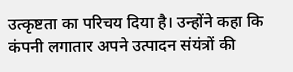उत्कृष्टता का परिचय दिया है। उन्होंने कहा कि कंपनी लगातार अपने उत्पादन संयंत्रों की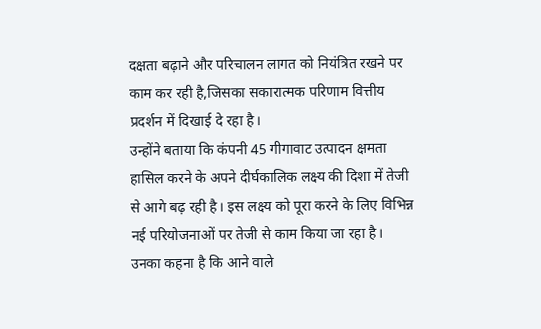दक्षता बढ़ाने और परिचालन लागत को नियंत्रित रखने पर काम कर रही है,जिसका सकारात्मक परिणाम वित्तीय प्रदर्शन में दिखाई दे रहा है।
उन्होंने बताया कि कंपनी 45 गीगावाट उत्पादन क्षमता हासिल करने के अपने दीर्घकालिक लक्ष्य की दिशा में तेजी से आगे बढ़ रही है। इस लक्ष्य को पूरा करने के लिए विभिन्न नई परियोजनाओं पर तेजी से काम किया जा रहा है। उनका कहना है कि आने वाले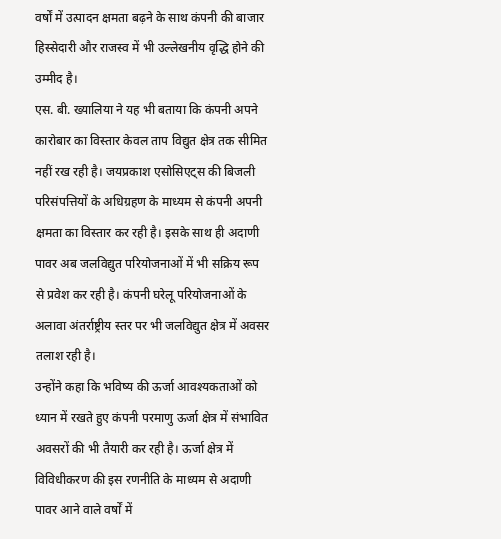वर्षों में उत्पादन क्षमता बढ़ने के साथ कंपनी की बाजार हिस्सेदारी और राजस्व में भी उल्लेखनीय वृद्धि होने की उम्मीद है।
एस. बी. ख्यालिया ने यह भी बताया कि कंपनी अपने कारोबार का विस्तार केवल ताप विद्युत क्षेत्र तक सीमित नहीं रख रही है। जयप्रकाश एसोसिएट्स की बिजली परिसंपत्तियों के अधिग्रहण के माध्यम से कंपनी अपनी क्षमता का विस्तार कर रही है। इसके साथ ही अदाणी पावर अब जलविद्युत परियोजनाओं में भी सक्रिय रूप से प्रवेश कर रही है। कंपनी घरेलू परियोजनाओं के अलावा अंतर्राष्ट्रीय स्तर पर भी जलविद्युत क्षेत्र में अवसर तलाश रही है।
उन्होंने कहा कि भविष्य की ऊर्जा आवश्यकताओं को ध्यान में रखते हुए कंपनी परमाणु ऊर्जा क्षेत्र में संभावित अवसरों की भी तैयारी कर रही है। ऊर्जा क्षेत्र में विविधीकरण की इस रणनीति के माध्यम से अदाणी पावर आने वाले वर्षों में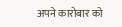अपने कारोबार को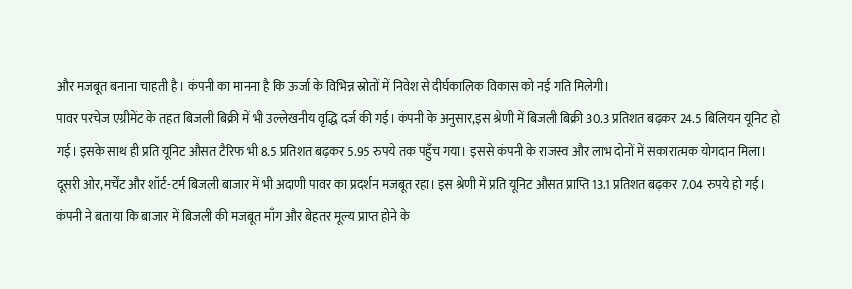और मजबूत बनाना चाहती है। कंपनी का मानना है कि ऊर्जा के विभिन्न स्रोतों में निवेश से दीर्घकालिक विकास को नई गति मिलेगी।
पावर परचेज एग्रीमेंट के तहत बिजली बिक्री में भी उल्लेखनीय वृद्धि दर्ज की गई। कंपनी के अनुसार,इस श्रेणी में बिजली बिक्री 30.3 प्रतिशत बढ़कर 24.5 बिलियन यूनिट हो गई। इसके साथ ही प्रति यूनिट औसत टैरिफ भी 8.5 प्रतिशत बढ़कर 5.95 रुपये तक पहुँच गया। इससे कंपनी के राजस्व और लाभ दोनों में सकारात्मक योगदान मिला।
दूसरी ओर,मर्चेंट और शॉर्ट-टर्म बिजली बाजार में भी अदाणी पावर का प्रदर्शन मजबूत रहा। इस श्रेणी में प्रति यूनिट औसत प्राप्ति 13.1 प्रतिशत बढ़कर 7.04 रुपये हो गई। कंपनी ने बताया कि बाजार में बिजली की मजबूत माँग और बेहतर मूल्य प्राप्त होने के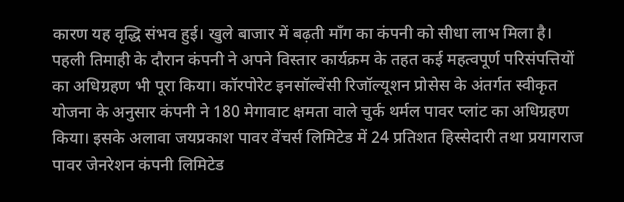कारण यह वृद्धि संभव हुई। खुले बाजार में बढ़ती माँग का कंपनी को सीधा लाभ मिला है।
पहली तिमाही के दौरान कंपनी ने अपने विस्तार कार्यक्रम के तहत कई महत्वपूर्ण परिसंपत्तियों का अधिग्रहण भी पूरा किया। कॉरपोरेट इनसॉल्वेंसी रिजॉल्यूशन प्रोसेस के अंतर्गत स्वीकृत योजना के अनुसार कंपनी ने 180 मेगावाट क्षमता वाले चुर्क थर्मल पावर प्लांट का अधिग्रहण किया। इसके अलावा जयप्रकाश पावर वेंचर्स लिमिटेड में 24 प्रतिशत हिस्सेदारी तथा प्रयागराज पावर जेनरेशन कंपनी लिमिटेड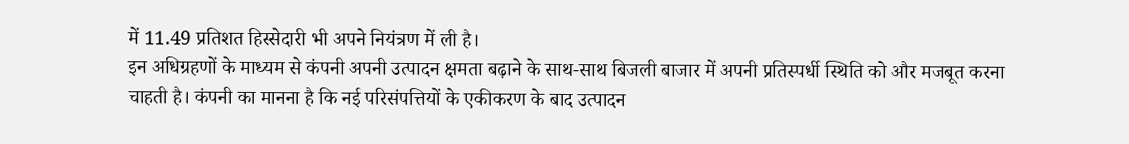में 11.49 प्रतिशत हिस्सेदारी भी अपने नियंत्रण में ली है।
इन अधिग्रहणों के माध्यम से कंपनी अपनी उत्पादन क्षमता बढ़ाने के साथ-साथ बिजली बाजार में अपनी प्रतिस्पर्धी स्थिति को और मजबूत करना चाहती है। कंपनी का मानना है कि नई परिसंपत्तियों के एकीकरण के बाद उत्पादन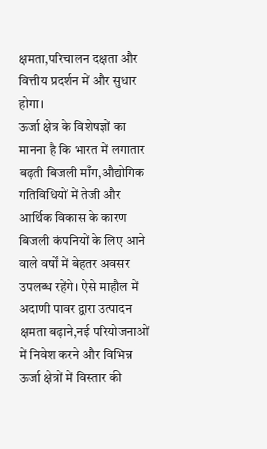क्षमता,परिचालन दक्षता और वित्तीय प्रदर्शन में और सुधार होगा।
ऊर्जा क्षेत्र के विशेषज्ञों का मानना है कि भारत में लगातार बढ़ती बिजली माँग,औद्योगिक गतिविधियों में तेजी और आर्थिक विकास के कारण बिजली कंपनियों के लिए आने वाले वर्षों में बेहतर अवसर उपलब्ध रहेंगे। ऐसे माहौल में अदाणी पावर द्वारा उत्पादन क्षमता बढ़ाने,नई परियोजनाओं में निवेश करने और विभिन्न ऊर्जा क्षेत्रों में विस्तार की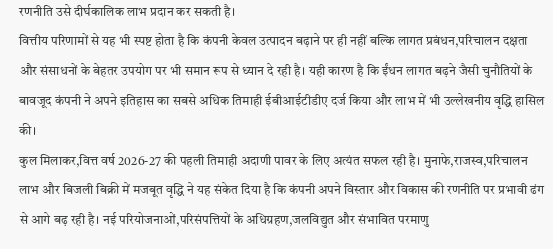रणनीति उसे दीर्घकालिक लाभ प्रदान कर सकती है।
वित्तीय परिणामों से यह भी स्पष्ट होता है कि कंपनी केवल उत्पादन बढ़ाने पर ही नहीं बल्कि लागत प्रबंधन,परिचालन दक्षता और संसाधनों के बेहतर उपयोग पर भी समान रूप से ध्यान दे रही है। यही कारण है कि ईंधन लागत बढ़ने जैसी चुनौतियों के बावजूद कंपनी ने अपने इतिहास का सबसे अधिक तिमाही ईबीआईटीडीए दर्ज किया और लाभ में भी उल्लेखनीय वृद्धि हासिल की।
कुल मिलाकर,वित्त वर्ष 2026-27 की पहली तिमाही अदाणी पावर के लिए अत्यंत सफल रही है। मुनाफे,राजस्व,परिचालन लाभ और बिजली बिक्री में मजबूत वृद्धि ने यह संकेत दिया है कि कंपनी अपने विस्तार और विकास की रणनीति पर प्रभावी ढंग से आगे बढ़ रही है। नई परियोजनाओं,परिसंपत्तियों के अधिग्रहण,जलविद्युत और संभावित परमाणु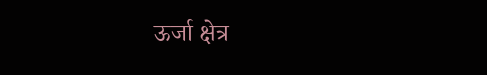ऊर्जा क्षेत्र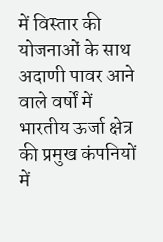में विस्तार की योजनाओं के साथ अदाणी पावर आने वाले वर्षों में भारतीय ऊर्जा क्षेत्र की प्रमुख कंपनियों में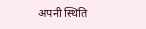अपनी स्थिति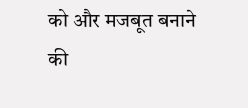को और मजबूत बनाने की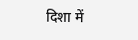दिशा में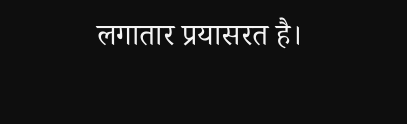लगातार प्रयासरत है।